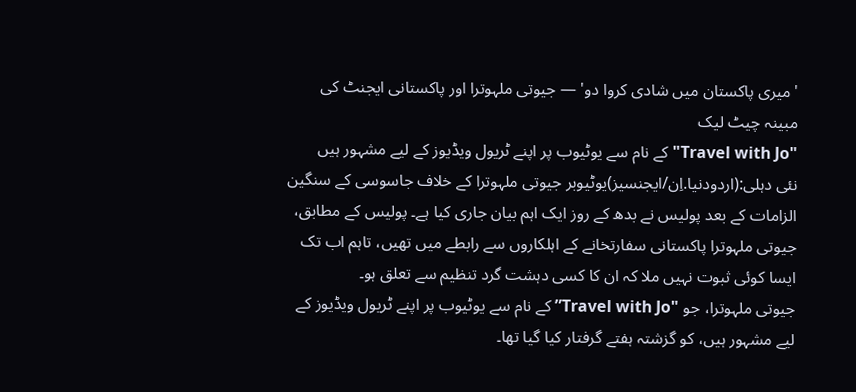'میری پاکستان میں شادی کروا دو' — جیوتی ملہوترا اور پاکستانی ایجنٹ کی مبینہ چیٹ لیک
"Travel with Jo" کے نام سے یوٹیوب پر اپنے ٹریول ویڈیوز کے لیے مشہور ہیں
نئی دہلی:(اردودنیا.اِن/ایجنسیز)یوٹیوبر جیوتی ملہوترا کے خلاف جاسوسی کے سنگین الزامات کے بعد پولیس نے بدھ کے روز ایک اہم بیان جاری کیا ہے۔ پولیس کے مطابق، جیوتی ملہوترا پاکستانی سفارتخانے کے اہلکاروں سے رابطے میں تھیں، تاہم اب تک ایسا کوئی ثبوت نہیں ملا کہ ان کا کسی دہشت گرد تنظیم سے تعلق ہو۔
جیوتی ملہوترا، جو "Travel with Jo” کے نام سے یوٹیوب پر اپنے ٹریول ویڈیوز کے لیے مشہور ہیں، کو گزشتہ ہفتے گرفتار کیا گیا تھا۔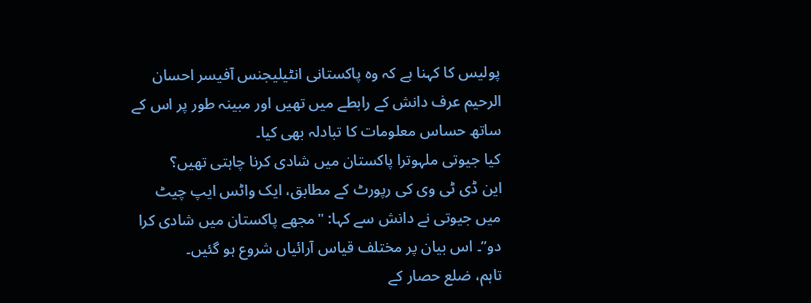پولیس کا کہنا ہے کہ وہ پاکستانی انٹیلیجنس آفیسر احسان الرحیم عرف دانش کے رابطے میں تھیں اور مبینہ طور پر اس کے ساتھ حساس معلومات کا تبادلہ بھی کیا۔
کیا جیوتی ملہوترا پاکستان میں شادی کرنا چاہتی تھیں؟
این ڈی ٹی وی کی رپورٹ کے مطابق، ایک واٹس ایپ چیٹ میں جیوتی نے دانش سے کہا: "مجھے پاکستان میں شادی کرا دو”۔ اس بیان پر مختلف قیاس آرائیاں شروع ہو گئیں۔
تاہم، ضلع حصار کے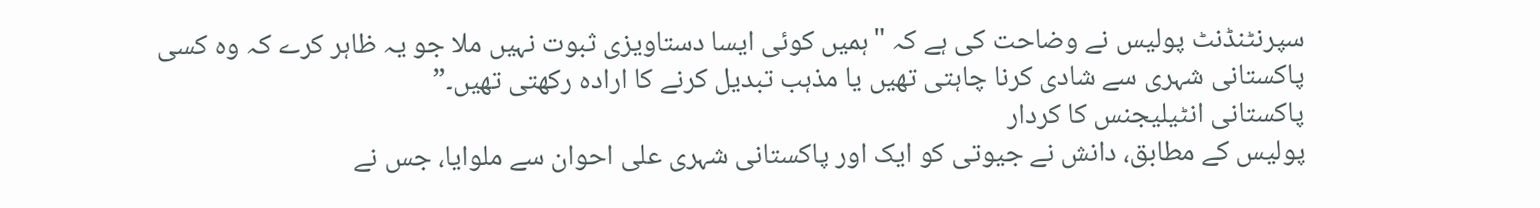سپرنٹنڈنٹ پولیس نے وضاحت کی ہے کہ "ہمیں کوئی ایسا دستاویزی ثبوت نہیں ملا جو یہ ظاہر کرے کہ وہ کسی پاکستانی شہری سے شادی کرنا چاہتی تھیں یا مذہب تبدیل کرنے کا ارادہ رکھتی تھیں۔”
پاکستانی انٹیلیجنس کا کردار
پولیس کے مطابق، دانش نے جیوتی کو ایک اور پاکستانی شہری علی احوان سے ملوایا، جس نے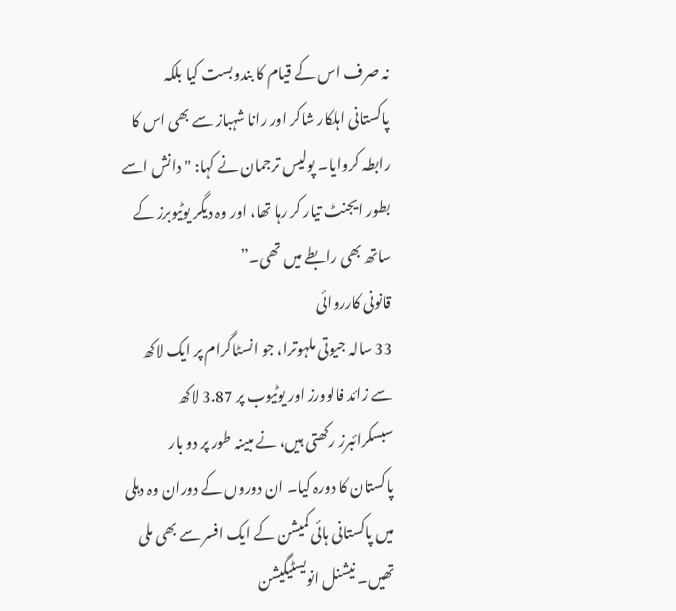نہ صرف اس کے قیام کا بندوبست کیا بلکہ پاکستانی اہلکار شاکر اور رانا شہباز سے بھی اس کا رابطہ کروایا۔ پولیس ترجمان نے کہا: "دانش اسے بطور ایجنٹ تیار کر رہا تھا، اور وہ دیگر یوٹیوبرز کے ساتھ بھی رابطے میں تھی۔”
قانونی کارروائی
33 سالہ جیوتی ملہوترا، جو انسٹاگرام پر ایک لاکھ سے زائد فالوورز اور یوٹیوب پر 3.87 لاکھ سبسکرائبرز رکھتی ہیں، نے مبینہ طور پر دو بار پاکستان کا دورہ کیا۔ ان دوروں کے دوران وہ دہلی میں پاکستانی ہائی کمیشن کے ایک افسر سے بھی ملی تھیں۔ نیشنل انویسٹیگیشن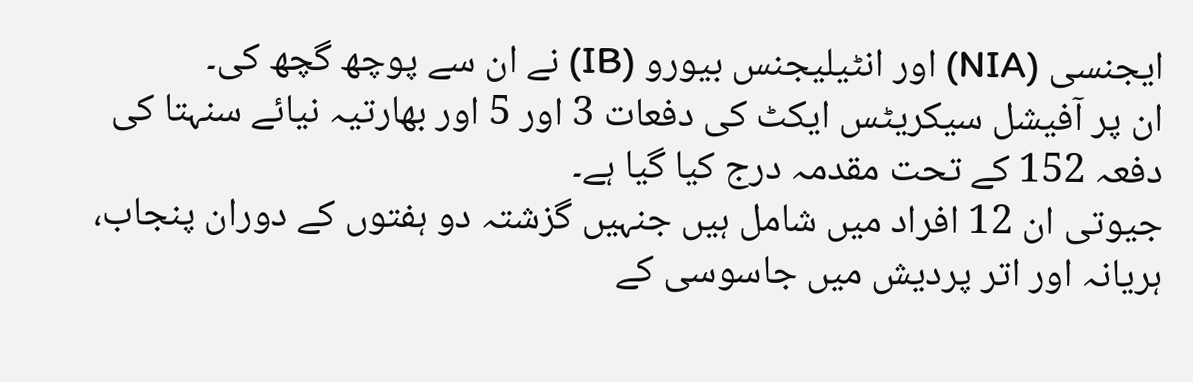ایجنسی (NIA) اور انٹیلیجنس بیورو (IB) نے ان سے پوچھ گچھ کی۔
ان پر آفیشل سیکریٹس ایکٹ کی دفعات 3 اور 5 اور بھارتیہ نیائے سنہتا کی دفعہ 152 کے تحت مقدمہ درج کیا گیا ہے۔
جیوتی ان 12 افراد میں شامل ہیں جنہیں گزشتہ دو ہفتوں کے دوران پنجاب، ہریانہ اور اتر پردیش میں جاسوسی کے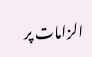الزامات پر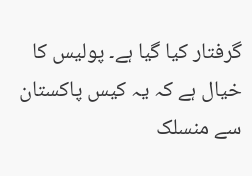گرفتار کیا گیا ہے۔ پولیس کا خیال ہے کہ یہ کیس پاکستان سے منسلک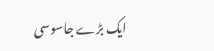ایک بڑے جاسوسی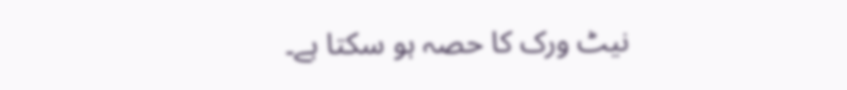نیٹ ورک کا حصہ ہو سکتا ہے۔